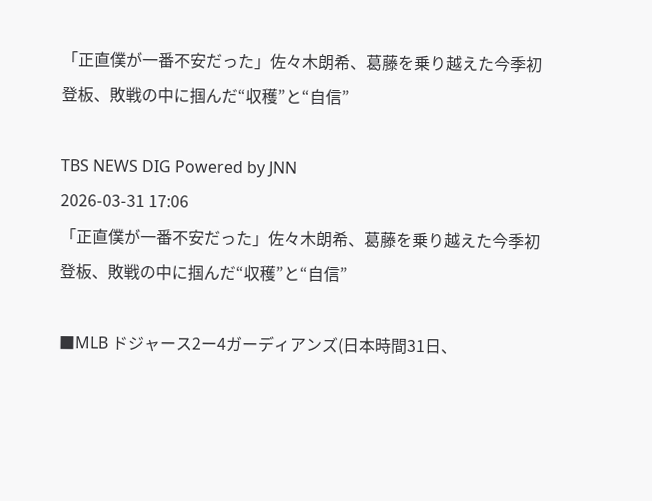「正直僕が一番不安だった」佐々木朗希、葛藤を乗り越えた今季初登板、敗戦の中に掴んだ“収穫”と“自信”

TBS NEWS DIG Powered by JNN
2026-03-31 17:06
「正直僕が一番不安だった」佐々木朗希、葛藤を乗り越えた今季初登板、敗戦の中に掴んだ“収穫”と“自信”

■MLB ドジャース2ー4ガーディアンズ(日本時間31日、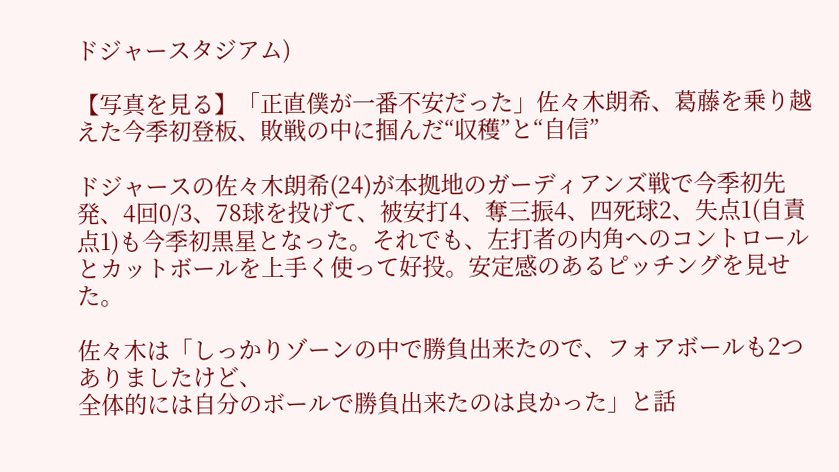ドジャースタジアム)

【写真を見る】「正直僕が一番不安だった」佐々木朗希、葛藤を乗り越えた今季初登板、敗戦の中に掴んだ“収穫”と“自信”

ドジャースの佐々木朗希(24)が本拠地のガーディアンズ戦で今季初先発、4回0/3、78球を投げて、被安打4、奪三振4、四死球2、失点1(自責点1)も今季初黒星となった。それでも、左打者の内角へのコントロールとカットボールを上手く使って好投。安定感のあるピッチングを見せた。

佐々木は「しっかりゾーンの中で勝負出来たので、フォアボールも2つありましたけど、
全体的には自分のボールで勝負出来たのは良かった」と話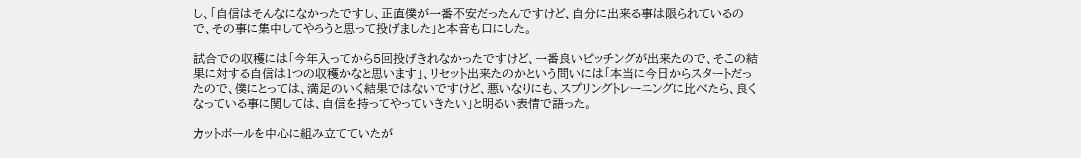し、「自信はそんなになかったですし、正直僕が一番不安だったんですけど、自分に出来る事は限られているので、その事に集中してやろうと思って投げました」と本音も口にした。

試合での収穫には「今年入ってから5回投げきれなかったですけど、一番良いピッチングが出来たので、そこの結果に対する自信は1つの収穫かなと思います」、リセット出来たのかという問いには「本当に今日からスタートだったので、僕にとっては、満足のいく結果ではないですけど、悪いなりにも、スプリングトレーニングに比べたら、良くなっている事に関しては、自信を持ってやっていきたい」と明るい表情で語った。

カットボールを中心に組み立てていたが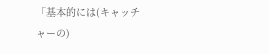「基本的には(キャッチャーの)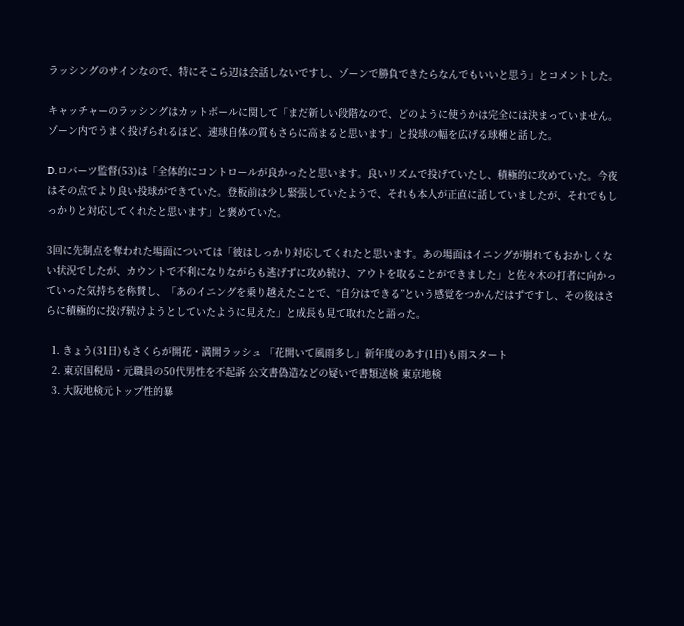ラッシングのサインなので、特にそこら辺は会話しないですし、ゾーンで勝負できたらなんでもいいと思う」とコメントした。

キャッチャーのラッシングはカットボールに関して「まだ新しい段階なので、どのように使うかは完全には決まっていません。ゾーン内でうまく投げられるほど、速球自体の質もさらに高まると思います」と投球の幅を広げる球種と話した。

D.ロバーツ監督(53)は「全体的にコントロールが良かったと思います。良いリズムで投げていたし、積極的に攻めていた。今夜はその点でより良い投球ができていた。登板前は少し緊張していたようで、それも本人が正直に話していましたが、それでもしっかりと対応してくれたと思います」と褒めていた。

3回に先制点を奪われた場面については「彼はしっかり対応してくれたと思います。あの場面はイニングが崩れてもおかしくない状況でしたが、カウントで不利になりながらも逃げずに攻め続け、アウトを取ることができました」と佐々木の打者に向かっていった気持ちを称賛し、「あのイニングを乗り越えたことで、“自分はできる”という感覚をつかんだはずですし、その後はさらに積極的に投げ続けようとしていたように見えた」と成長も見て取れたと語った。

  1. きょう(31日)もさくらが開花・満開ラッシュ 「花開いて風雨多し」新年度のあす(1日)も雨スタート
  2. 東京国税局・元職員の50代男性を不起訴 公文書偽造などの疑いで書類送検 東京地検
  3. 大阪地検元トップ性的暴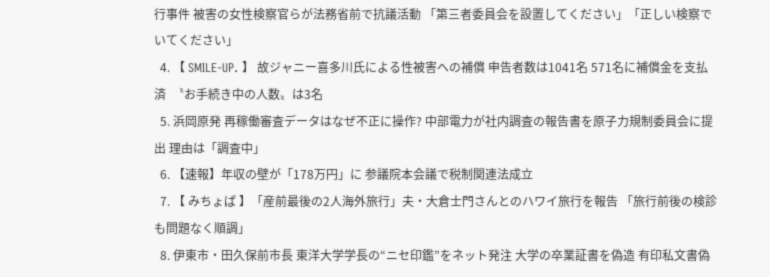行事件 被害の女性検察官らが法務省前で抗議活動 「第三者委員会を設置してください」「正しい検察でいてください」
  4. 【 SMILE-UP. 】 故ジャニー喜多川氏による性被害への補償 申告者数は1041名 571名に補償金を支払済  〝お手続き中の人数〟は3名
  5. 浜岡原発 再稼働審査データはなぜ不正に操作? 中部電力が社内調査の報告書を原子力規制委員会に提出 理由は「調査中」
  6. 【速報】年収の壁が「178万円」に 参議院本会議で税制関連法成立
  7. 【 みちょぱ 】「産前最後の2人海外旅行」夫・大倉士門さんとのハワイ旅行を報告 「旅行前後の検診も問題なく順調」
  8. 伊東市・田久保前市長 東洋大学学長の“ニセ印鑑”をネット発注 大学の卒業証書を偽造 有印私文書偽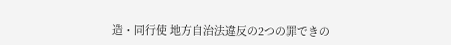造・同行使 地方自治法違反の2つの罪できの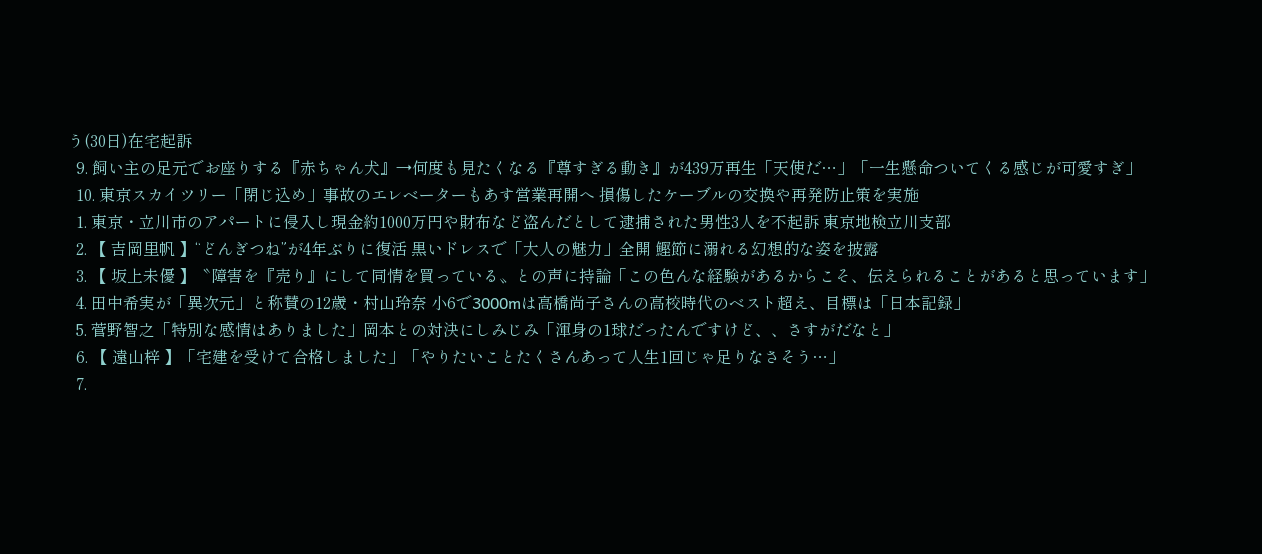う(30日)在宅起訴
  9. 飼い主の足元でお座りする『赤ちゃん犬』→何度も見たくなる『尊すぎる動き』が439万再生「天使だ…」「一生懸命ついてくる感じが可愛すぎ」
  10. 東京スカイツリー「閉じ込め」事故のエレベーターもあす営業再開へ 損傷したケーブルの交換や再発防止策を実施
  1. 東京・立川市のアパートに侵入し現金約1000万円や財布など盗んだとして逮捕された男性3人を不起訴 東京地検立川支部
  2. 【 吉岡里帆 】“どんぎつね”が4年ぶりに復活 黒いドレスで「大人の魅力」全開 鰹節に溺れる幻想的な姿を披露
  3. 【 坂上未優 】〝障害を『売り』にして同情を買っている〟との声に持論「この色んな経験があるからこそ、伝えられることがあると思っています」
  4. 田中希実が「異次元」と称賛の12歳・村山玲奈 小6で3000mは高橋尚子さんの高校時代のベスト超え、目標は「日本記録」
  5. 菅野智之「特別な感情はありました」岡本との対決にしみじみ「渾身の1球だったんですけど、、さすがだなと」
  6. 【 遠山梓 】「宅建を受けて合格しました」「やりたいことたくさんあって人生1回じゃ足りなさそう…」
  7.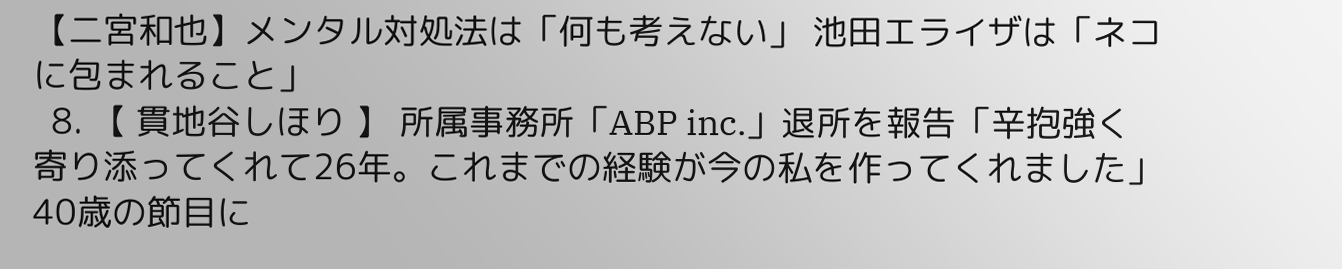【二宮和也】メンタル対処法は「何も考えない」 池田エライザは「ネコに包まれること」
  8. 【 貫地谷しほり 】 所属事務所「ABP inc.」退所を報告「辛抱強く寄り添ってくれて26年。これまでの経験が今の私を作ってくれました」40歳の節目に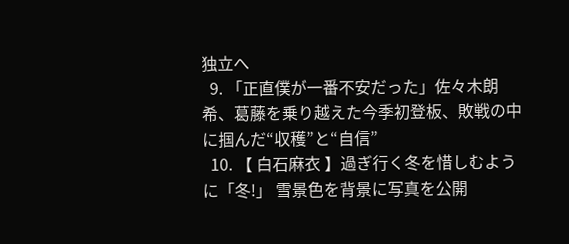独立へ
  9. 「正直僕が一番不安だった」佐々木朗希、葛藤を乗り越えた今季初登板、敗戦の中に掴んだ“収穫”と“自信”
  10. 【 白石麻衣 】過ぎ行く冬を惜しむように「冬!」 雪景色を背景に写真を公開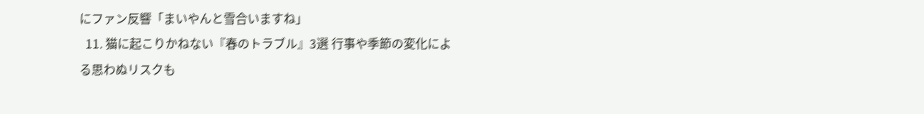にファン反響「まいやんと雪合いますね」
  11. 猫に起こりかねない『春のトラブル』3選 行事や季節の変化による思わぬリスクも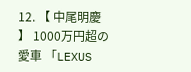12. 【 中尾明慶 】 1000万円超の愛車 「LEXUS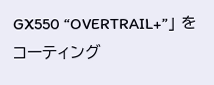GX550 “OVERTRAIL+”」 をコーティング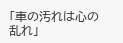「車の汚れは心の乱れ」